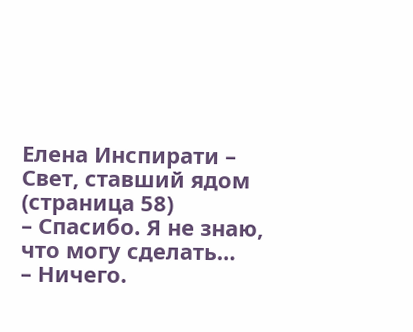Елена Инспирати – Свет, ставший ядом (страница 58)
– Спасибо. Я не знаю, что могу сделать…
– Ничего.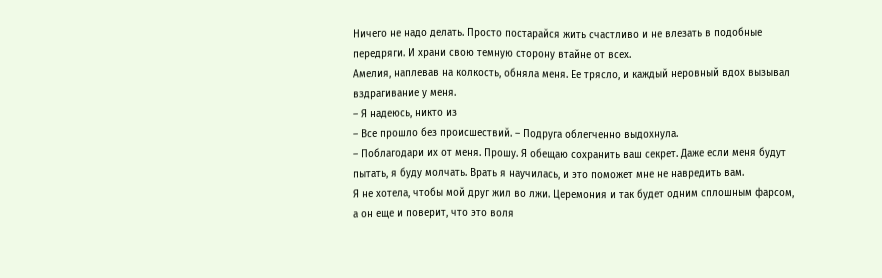Ничего не надо делать. Просто постарайся жить счастливо и не влезать в подобные передряги. И храни свою темную сторону втайне от всех.
Амелия, наплевав на колкость, обняла меня. Ее трясло, и каждый неровный вдох вызывал вздрагивание у меня.
– Я надеюсь, никто из
– Все прошло без происшествий. – Подруга облегченно выдохнула.
– Поблагодари их от меня. Прошу. Я обещаю сохранить ваш секрет. Даже если меня будут пытать, я буду молчать. Врать я научилась, и это поможет мне не навредить вам.
Я не хотела, чтобы мой друг жил во лжи. Церемония и так будет одним сплошным фарсом, а он еще и поверит, что это воля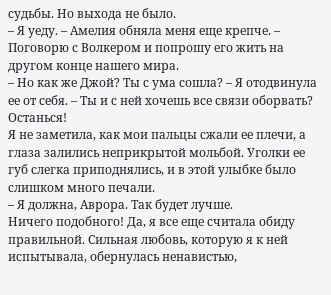судьбы. Но выхода не было.
– Я уеду. – Амелия обняла меня еще крепче. – Поговорю с Волкером и попрошу его жить на другом конце нашего мира.
– Но как же Джой? Ты с ума сошла? – Я отодвинула ее от себя. – Ты и с ней хочешь все связи оборвать? Останься!
Я не заметила, как мои пальцы сжали ее плечи, а глаза залились неприкрытой мольбой. Уголки ее губ слегка приподнялись, и в этой улыбке было слишком много печали.
– Я должна, Аврора. Так будет лучше.
Ничего подобного! Да, я все еще считала обиду правильной. Сильная любовь, которую я к ней испытывала, обернулась ненавистью,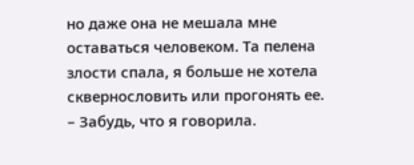но даже она не мешала мне оставаться человеком. Та пелена злости спала, я больше не хотела сквернословить или прогонять ее.
– Забудь, что я говорила.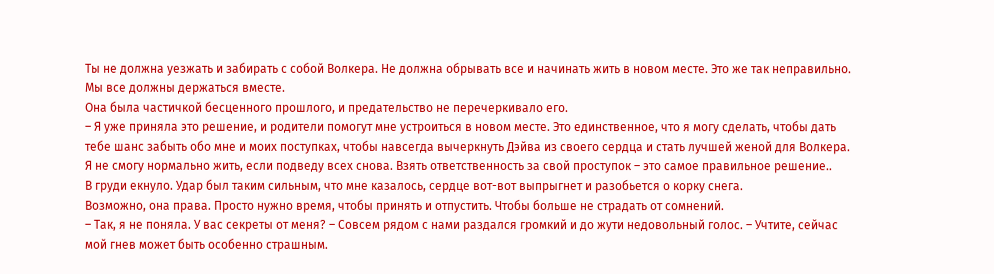Ты не должна уезжать и забирать с собой Волкера. Не должна обрывать все и начинать жить в новом месте. Это же так неправильно. Мы все должны держаться вместе.
Она была частичкой бесценного прошлого, и предательство не перечеркивало его.
– Я уже приняла это решение, и родители помогут мне устроиться в новом месте. Это единственное, что я могу сделать, чтобы дать тебе шанс забыть обо мне и моих поступках, чтобы навсегда вычеркнуть Дэйва из своего сердца и стать лучшей женой для Волкера. Я не смогу нормально жить, если подведу всех снова. Взять ответственность за свой проступок – это самое правильное решение..
В груди екнуло. Удар был таким сильным, что мне казалось, сердце вот-вот выпрыгнет и разобьется о корку снега.
Возможно, она права. Просто нужно время, чтобы принять и отпустить. Чтобы больше не страдать от сомнений.
– Так, я не поняла. У вас секреты от меня? – Совсем рядом с нами раздался громкий и до жути недовольный голос. – Учтите, сейчас мой гнев может быть особенно страшным.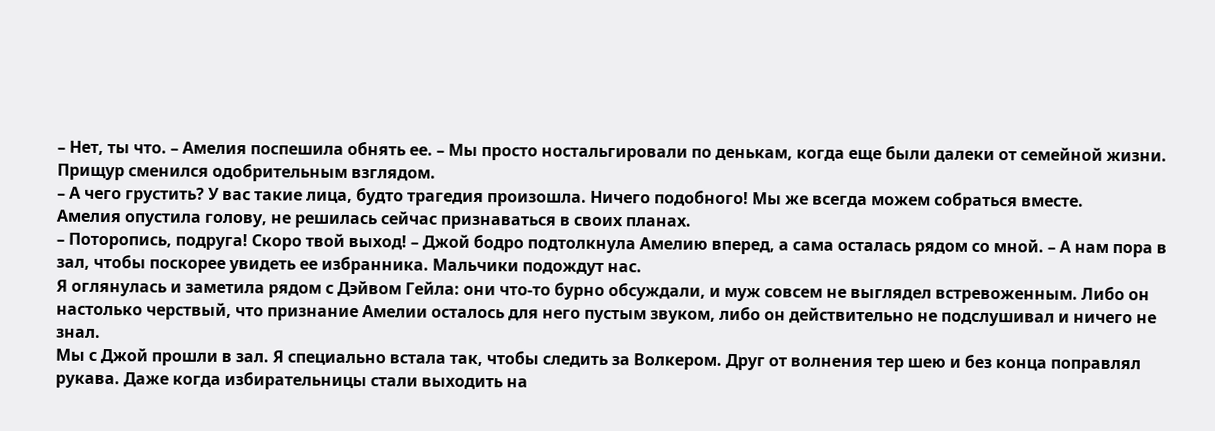– Нет, ты что. – Амелия поспешила обнять ее. – Мы просто ностальгировали по денькам, когда еще были далеки от семейной жизни.
Прищур сменился одобрительным взглядом.
– А чего грустить? У вас такие лица, будто трагедия произошла. Ничего подобного! Мы же всегда можем собраться вместе.
Амелия опустила голову, не решилась сейчас признаваться в своих планах.
– Поторопись, подруга! Скоро твой выход! – Джой бодро подтолкнула Амелию вперед, а сама осталась рядом со мной. – А нам пора в зал, чтобы поскорее увидеть ее избранника. Мальчики подождут нас.
Я оглянулась и заметила рядом с Дэйвом Гейла: они что-то бурно обсуждали, и муж совсем не выглядел встревоженным. Либо он настолько черствый, что признание Амелии осталось для него пустым звуком, либо он действительно не подслушивал и ничего не знал.
Мы с Джой прошли в зал. Я специально встала так, чтобы следить за Волкером. Друг от волнения тер шею и без конца поправлял рукава. Даже когда избирательницы стали выходить на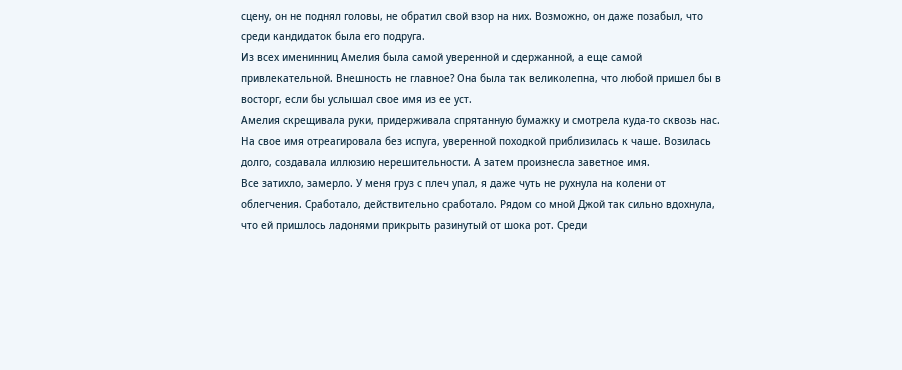сцену, он не поднял головы, не обратил свой взор на них. Возможно, он даже позабыл, что среди кандидаток была его подруга.
Из всех именинниц Амелия была самой уверенной и сдержанной, а еще самой привлекательной. Внешность не главное? Она была так великолепна, что любой пришел бы в восторг, если бы услышал свое имя из ее уст.
Амелия скрещивала руки, придерживала спрятанную бумажку и смотрела куда-то сквозь нас. На свое имя отреагировала без испуга, уверенной походкой приблизилась к чаше. Возилась долго, создавала иллюзию нерешительности. А затем произнесла заветное имя.
Все затихло, замерло. У меня груз с плеч упал, я даже чуть не рухнула на колени от облегчения. Сработало, действительно сработало. Рядом со мной Джой так сильно вдохнула, что ей пришлось ладонями прикрыть разинутый от шока рот. Среди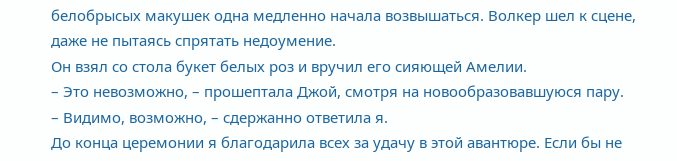белобрысых макушек одна медленно начала возвышаться. Волкер шел к сцене, даже не пытаясь спрятать недоумение.
Он взял со стола букет белых роз и вручил его сияющей Амелии.
– Это невозможно, – прошептала Джой, смотря на новообразовавшуюся пару.
– Видимо, возможно, – сдержанно ответила я.
До конца церемонии я благодарила всех за удачу в этой авантюре. Если бы не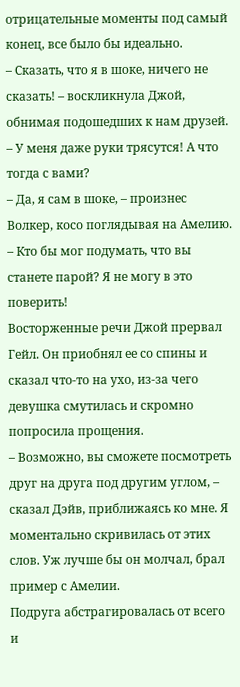отрицательные моменты под самый конец, все было бы идеально.
– Сказать, что я в шоке, ничего не сказать! – воскликнула Джой, обнимая подошедших к нам друзей. – У меня даже руки трясутся! А что тогда с вами?
– Да, я сам в шоке, – произнес Волкер, косо поглядывая на Амелию.
– Кто бы мог подумать, что вы станете парой? Я не могу в это поверить!
Восторженные речи Джой прервал Гейл. Он приобнял ее со спины и сказал что-то на ухо, из-за чего девушка смутилась и скромно попросила прощения.
– Возможно, вы сможете посмотреть друг на друга под другим углом, – сказал Дэйв, приближаясь ко мне. Я моментально скривилась от этих слов. Уж лучше бы он молчал, брал пример с Амелии.
Подруга абстрагировалась от всего и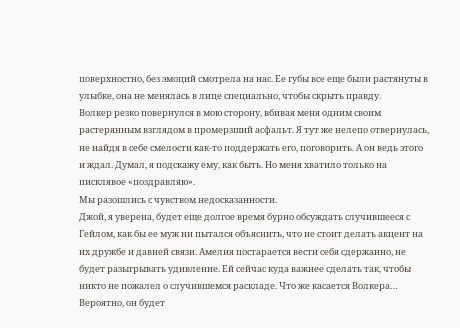поверхностно, без эмоций смотрела на нас. Ее губы все еще были растянуты в улыбке, она не менялась в лице специально, чтобы скрыть правду.
Волкер резко повернулся в мою сторону, вбивая меня одним своим растерянным взглядом в промерзший асфальт. Я тут же нелепо отвернулась, не найдя в себе смелости как-то поддержать его, поговорить. А он ведь этого и ждал. Думал, я подскажу ему, как быть. Но меня хватило только на писклявое «поздравляю».
Мы разошлись с чувством недосказанности.
Джой, я уверена, будет еще долгое время бурно обсуждать случившееся с Гейлом, как бы ее муж ни пытался объяснить, что не стоит делать акцент на их дружбе и давней связи. Амелия постарается вести себя сдержанно, не будет разыгрывать удивление. Ей сейчас куда важнее сделать так, чтобы никто не пожалел о случившемся раскладе. Что же касается Волкера… Вероятно, он будет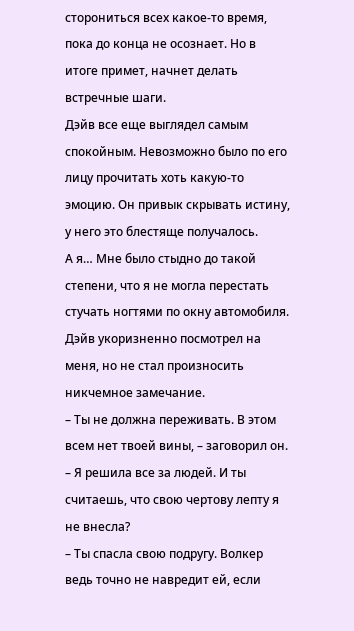сторониться всех какое-то время, пока до конца не осознает. Но в итоге примет, начнет делать встречные шаги.
Дэйв все еще выглядел самым спокойным. Невозможно было по его лицу прочитать хоть какую-то эмоцию. Он привык скрывать истину, у него это блестяще получалось.
А я… Мне было стыдно до такой степени, что я не могла перестать стучать ногтями по окну автомобиля. Дэйв укоризненно посмотрел на меня, но не стал произносить никчемное замечание.
– Ты не должна переживать. В этом всем нет твоей вины, – заговорил он.
– Я решила все за людей. И ты считаешь, что свою чертову лепту я не внесла?
– Ты спасла свою подругу. Волкер ведь точно не навредит ей, если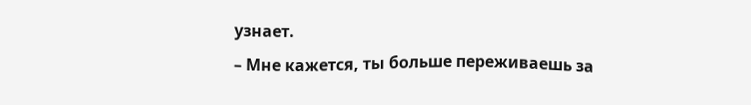узнает.
– Мне кажется, ты больше переживаешь за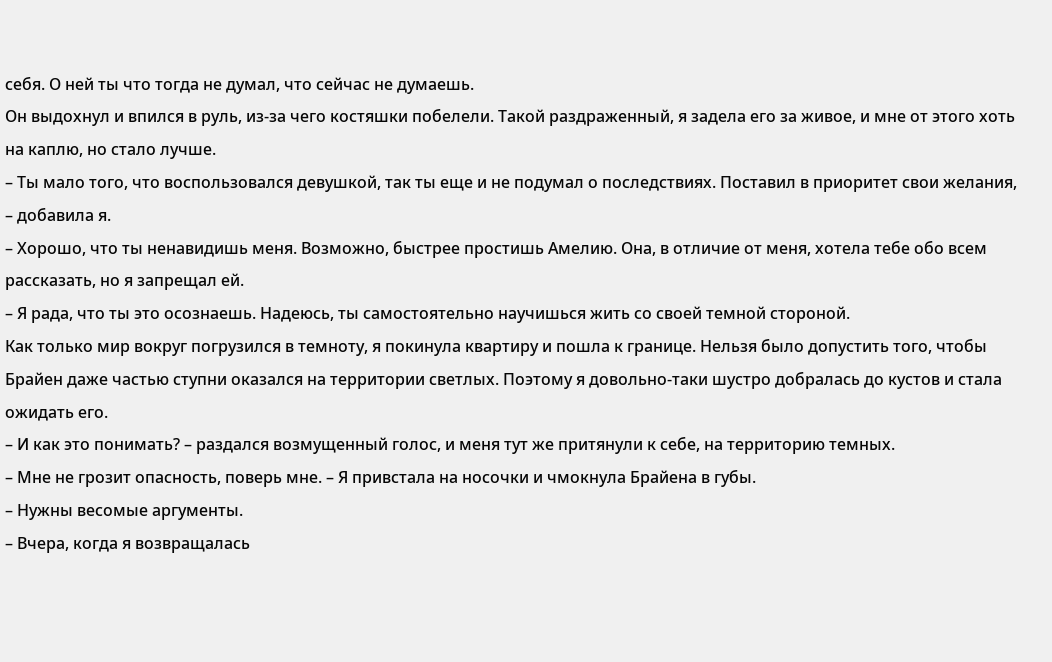себя. О ней ты что тогда не думал, что сейчас не думаешь.
Он выдохнул и впился в руль, из-за чего костяшки побелели. Такой раздраженный, я задела его за живое, и мне от этого хоть на каплю, но стало лучше.
– Ты мало того, что воспользовался девушкой, так ты еще и не подумал о последствиях. Поставил в приоритет свои желания, – добавила я.
– Хорошо, что ты ненавидишь меня. Возможно, быстрее простишь Амелию. Она, в отличие от меня, хотела тебе обо всем рассказать, но я запрещал ей.
– Я рада, что ты это осознаешь. Надеюсь, ты самостоятельно научишься жить со своей темной стороной.
Как только мир вокруг погрузился в темноту, я покинула квартиру и пошла к границе. Нельзя было допустить того, чтобы Брайен даже частью ступни оказался на территории светлых. Поэтому я довольно-таки шустро добралась до кустов и стала ожидать его.
– И как это понимать? – раздался возмущенный голос, и меня тут же притянули к себе, на территорию темных.
– Мне не грозит опасность, поверь мне. – Я привстала на носочки и чмокнула Брайена в губы.
– Нужны весомые аргументы.
– Вчера, когда я возвращалась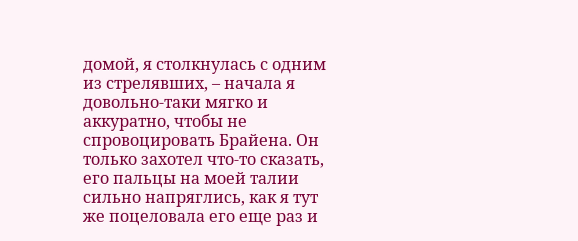домой, я столкнулась с одним из стрелявших, – начала я довольно-таки мягко и аккуратно, чтобы не спровоцировать Брайена. Он только захотел что-то сказать, его пальцы на моей талии сильно напряглись, как я тут же поцеловала его еще раз и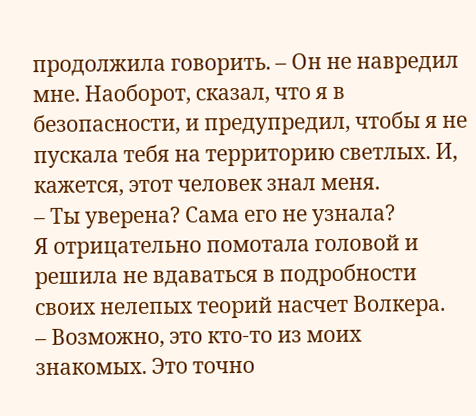продолжила говорить. – Он не навредил мне. Наоборот, сказал, что я в безопасности, и предупредил, чтобы я не пускала тебя на территорию светлых. И, кажется, этот человек знал меня.
– Ты уверена? Сама его не узнала?
Я отрицательно помотала головой и решила не вдаваться в подробности своих нелепых теорий насчет Волкера.
– Возможно, это кто-то из моих знакомых. Это точно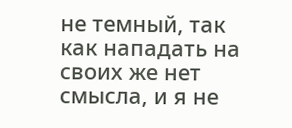не темный, так как нападать на своих же нет смысла, и я не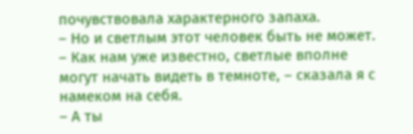почувствовала характерного запаха.
– Но и светлым этот человек быть не может.
– Как нам уже известно, светлые вполне могут начать видеть в темноте, – сказала я с намеком на себя.
– А ты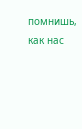помнишь, как нас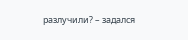разлучили? – задался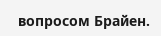вопросом Брайен.